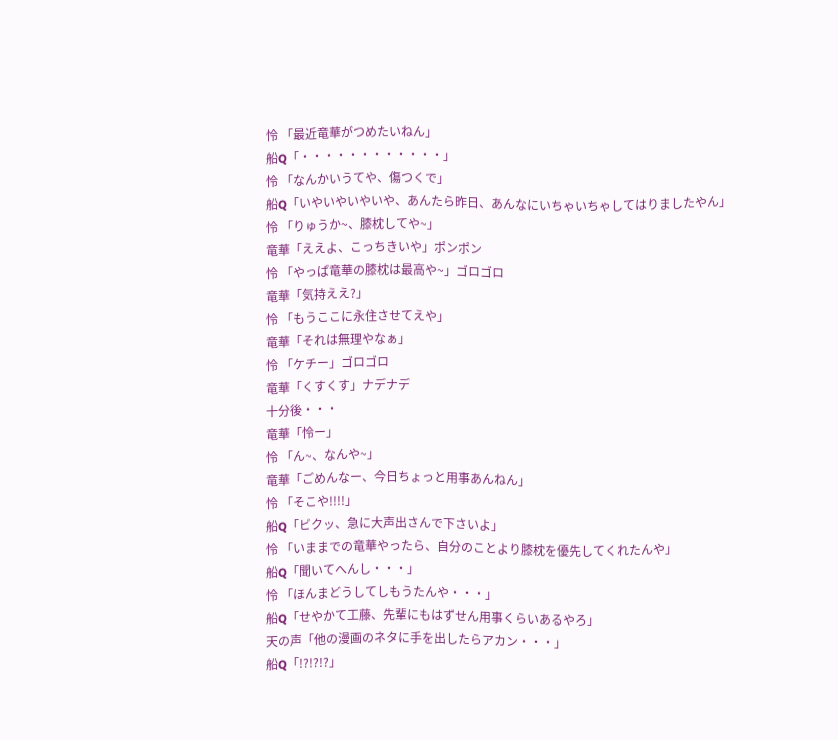怜 「最近竜華がつめたいねん」
船Q「・・・・・・・・・・・・」
怜 「なんかいうてや、傷つくで」
船Q「いやいやいやいや、あんたら昨日、あんなにいちゃいちゃしてはりましたやん」
怜 「りゅうか~、膝枕してや~」
竜華「ええよ、こっちきいや」ポンポン
怜 「やっぱ竜華の膝枕は最高や~」ゴロゴロ
竜華「気持ええ?」
怜 「もうここに永住させてえや」
竜華「それは無理やなぁ」
怜 「ケチー」ゴロゴロ
竜華「くすくす」ナデナデ
十分後・・・
竜華「怜ー」
怜 「ん~、なんや~」
竜華「ごめんなー、今日ちょっと用事あんねん」
怜 「そこや!!!!」
船Q「ビクッ、急に大声出さんで下さいよ」
怜 「いままでの竜華やったら、自分のことより膝枕を優先してくれたんや」
船Q「聞いてへんし・・・」
怜 「ほんまどうしてしもうたんや・・・」
船Q「せやかて工藤、先輩にもはずせん用事くらいあるやろ」
天の声「他の漫画のネタに手を出したらアカン・・・」
船Q「!?!?!?」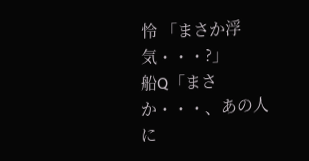怜 「まさか浮気・・・?」
船Q「まさか・・・、あの人に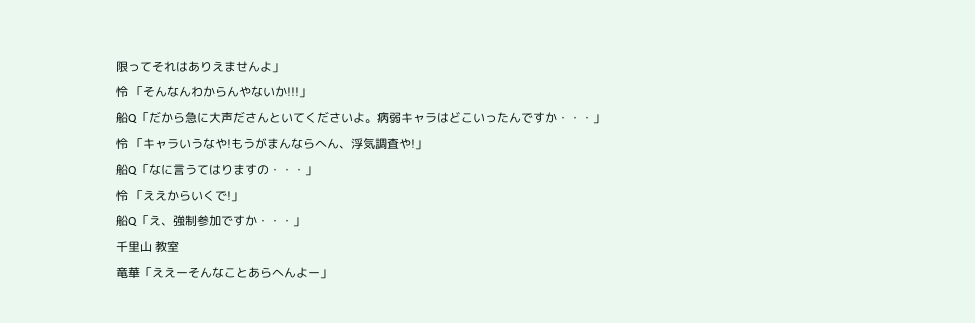限ってそれはありえませんよ」
怜 「そんなんわからんやないか!!!」
船Q「だから急に大声ださんといてくださいよ。病弱キャラはどこいったんですか・・・」
怜 「キャラいうなや!もうがまんならへん、浮気調査や!」
船Q「なに言うてはりますの・・・」
怜 「ええからいくで!」
船Q「え、強制参加ですか・・・」
千里山 教室
竜華「ええーそんなことあらへんよー」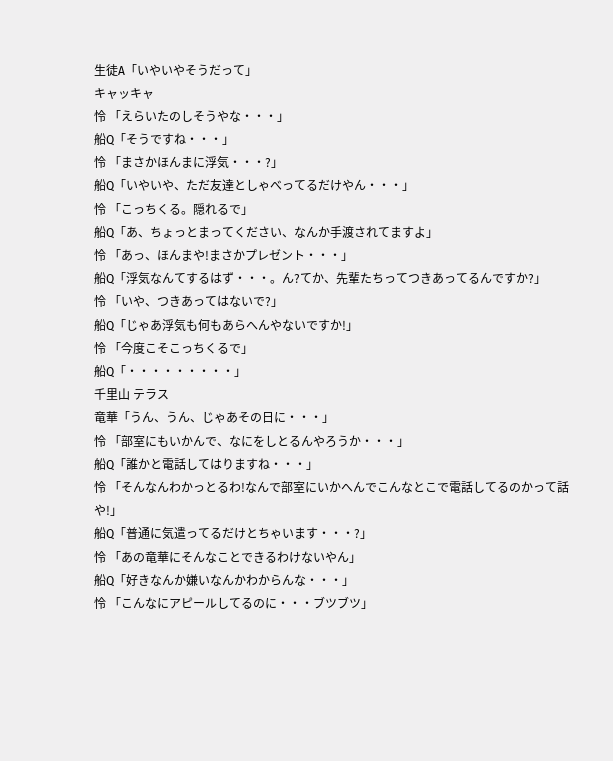生徒A「いやいやそうだって」
キャッキャ
怜 「えらいたのしそうやな・・・」
船Q「そうですね・・・」
怜 「まさかほんまに浮気・・・?」
船Q「いやいや、ただ友達としゃべってるだけやん・・・」
怜 「こっちくる。隠れるで」
船Q「あ、ちょっとまってください、なんか手渡されてますよ」
怜 「あっ、ほんまや!まさかプレゼント・・・」
船Q「浮気なんてするはず・・・。ん?てか、先輩たちってつきあってるんですか?」
怜 「いや、つきあってはないで?」
船Q「じゃあ浮気も何もあらへんやないですか!」
怜 「今度こそこっちくるで」
船Q「・・・・・・・・・」
千里山 テラス
竜華「うん、うん、じゃあその日に・・・」
怜 「部室にもいかんで、なにをしとるんやろうか・・・」
船Q「誰かと電話してはりますね・・・」
怜 「そんなんわかっとるわ!なんで部室にいかへんでこんなとこで電話してるのかって話や!」
船Q「普通に気遣ってるだけとちゃいます・・・?」
怜 「あの竜華にそんなことできるわけないやん」
船Q「好きなんか嫌いなんかわからんな・・・」
怜 「こんなにアピールしてるのに・・・ブツブツ」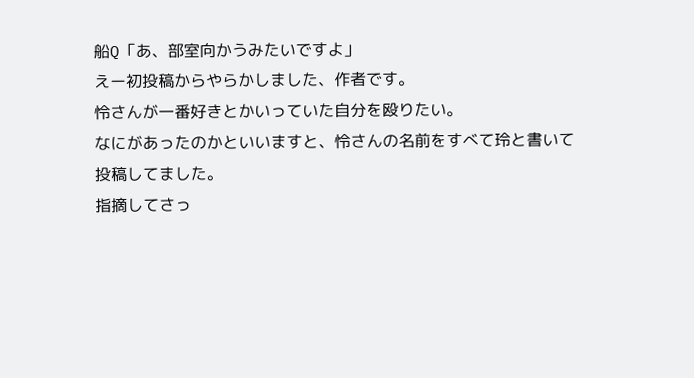船Q「あ、部室向かうみたいですよ」
えー初投稿からやらかしました、作者です。
怜さんが一番好きとかいっていた自分を殴りたい。
なにがあったのかといいますと、怜さんの名前をすべて玲と書いて投稿してました。
指摘してさっ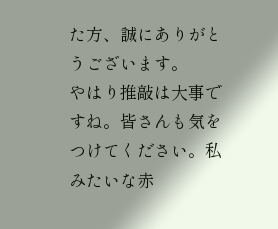た方、誠にありがとうございます。
やはり推敲は大事ですね。皆さんも気をつけてください。私みたいな赤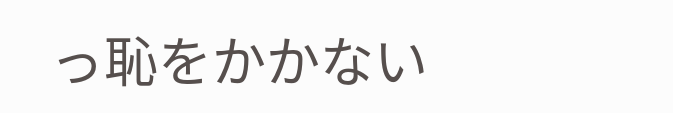っ恥をかかない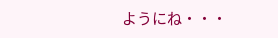ようにね・・・